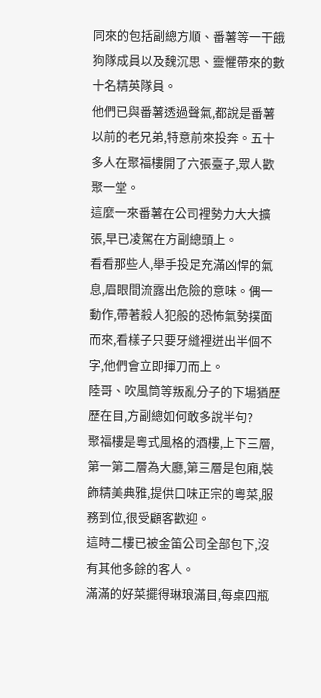同來的包括副總方順、番薯等一干餓狗隊成員以及魏沉思、靈懼帶來的數十名精英隊員。
他們已與番薯透過聲氣,都說是番薯以前的老兄弟,特意前來投奔。五十多人在聚福樓開了六張臺子,眾人歡聚一堂。
這麼一來番薯在公司裡勢力大大擴張,早已凌駕在方副總頭上。
看看那些人,舉手投足充滿凶悍的氣息,眉眼間流露出危險的意味。偶一動作,帶著殺人犯般的恐怖氣勢撲面而來,看樣子只要牙縫裡迸出半個不字,他們會立即揮刀而上。
陸哥、吹風筒等叛亂分子的下場猶歷歷在目,方副總如何敢多說半句?
聚福樓是粵式風格的酒樓,上下三層,第一第二層為大廳,第三層是包廂,裝飾精美典雅,提供口味正宗的粵菜,服務到位,很受顧客歡迎。
這時二樓已被金笛公司全部包下,沒有其他多餘的客人。
滿滿的好菜擺得琳琅滿目,每桌四瓶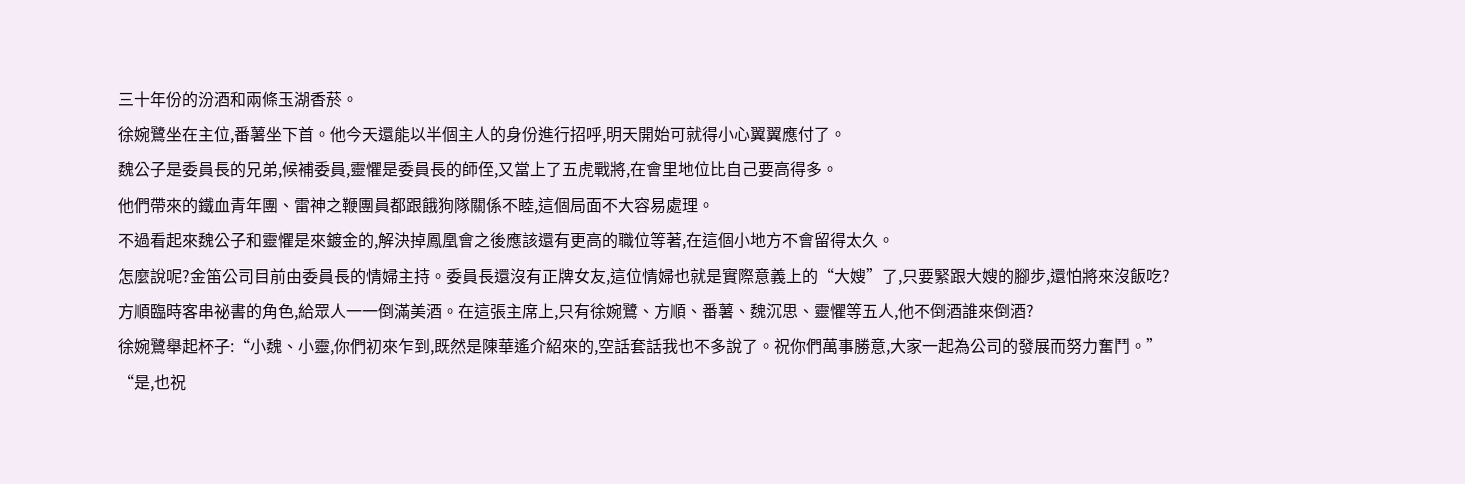三十年份的汾酒和兩條玉湖香菸。
徐婉鷺坐在主位,番薯坐下首。他今天還能以半個主人的身份進行招呼,明天開始可就得小心翼翼應付了。
魏公子是委員長的兄弟,候補委員,靈懼是委員長的師侄,又當上了五虎戰將,在會里地位比自己要高得多。
他們帶來的鐵血青年團、雷神之鞭團員都跟餓狗隊關係不睦,這個局面不大容易處理。
不過看起來魏公子和靈懼是來鍍金的,解決掉鳳凰會之後應該還有更高的職位等著,在這個小地方不會留得太久。
怎麼說呢?金笛公司目前由委員長的情婦主持。委員長還沒有正牌女友,這位情婦也就是實際意義上的“大嫂”了,只要緊跟大嫂的腳步,還怕將來沒飯吃?
方順臨時客串祕書的角色,給眾人一一倒滿美酒。在這張主席上,只有徐婉鷺、方順、番薯、魏沉思、靈懼等五人,他不倒酒誰來倒酒?
徐婉鷺舉起杯子:“小魏、小靈,你們初來乍到,既然是陳華遙介紹來的,空話套話我也不多說了。祝你們萬事勝意,大家一起為公司的發展而努力奮鬥。”
“是,也祝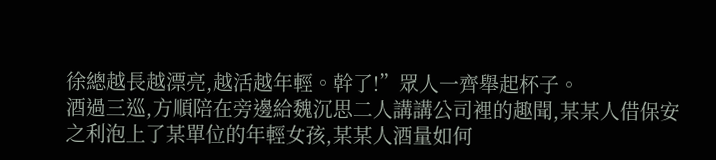徐總越長越漂亮,越活越年輕。幹了!”眾人一齊舉起杯子。
酒過三巡,方順陪在旁邊給魏沉思二人講講公司裡的趣聞,某某人借保安之利泡上了某單位的年輕女孩,某某人酒量如何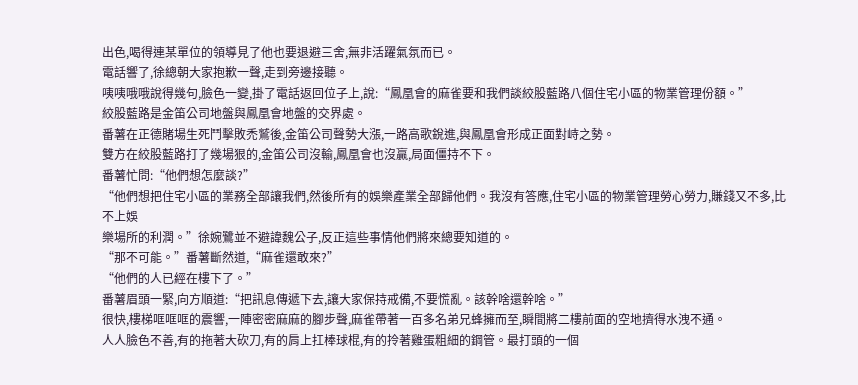出色,喝得連某單位的領導見了他也要退避三舍,無非活躍氣氛而已。
電話響了,徐總朝大家抱歉一聲,走到旁邊接聽。
咦咦哦哦說得幾句,臉色一變,掛了電話返回位子上,說:“鳳凰會的麻雀要和我們談絞股藍路八個住宅小區的物業管理份額。”
絞股藍路是金笛公司地盤與鳳凰會地盤的交界處。
番薯在正德賭場生死鬥擊敗禿鷲後,金笛公司聲勢大漲,一路高歌銳進,與鳳凰會形成正面對峙之勢。
雙方在絞股藍路打了幾場狠的,金笛公司沒輸,鳳凰會也沒贏,局面僵持不下。
番薯忙問:“他們想怎麼談?”
“他們想把住宅小區的業務全部讓我們,然後所有的娛樂產業全部歸他們。我沒有答應,住宅小區的物業管理勞心勞力,賺錢又不多,比不上娛
樂場所的利潤。”徐婉鷺並不避諱魏公子,反正這些事情他們將來總要知道的。
“那不可能。”番薯斷然道,“麻雀還敢來?”
“他們的人已經在樓下了。”
番薯眉頭一緊,向方順道:“把訊息傳遞下去,讓大家保持戒備,不要慌亂。該幹啥還幹啥。”
很快,樓梯哐哐哐的震響,一陣密密麻麻的腳步聲,麻雀帶著一百多名弟兄蜂擁而至,瞬間將二樓前面的空地擠得水洩不通。
人人臉色不善,有的拖著大砍刀,有的肩上扛棒球棍,有的拎著雞蛋粗細的鋼管。最打頭的一個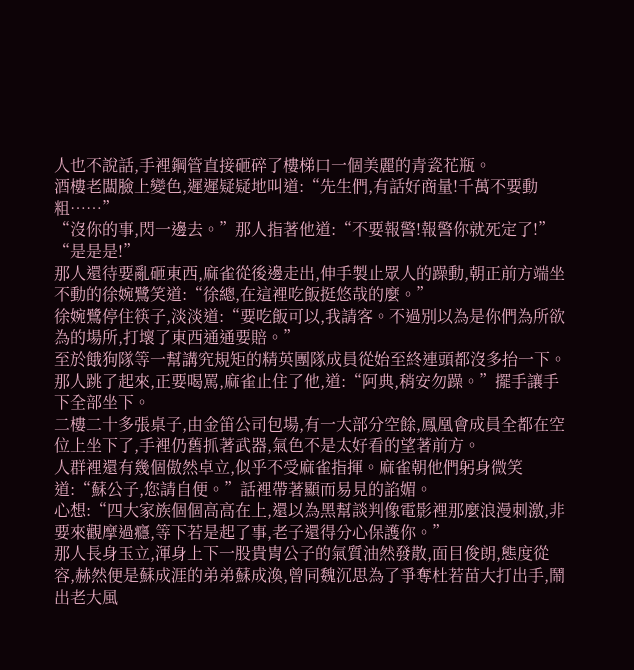人也不說話,手裡鋼管直接砸碎了樓梯口一個美麗的青瓷花瓶。
酒樓老闆臉上變色,遲遲疑疑地叫道:“先生們,有話好商量!千萬不要動粗……”
“沒你的事,閃一邊去。”那人指著他道:“不要報警!報警你就死定了!”
“是是是!”
那人還待要亂砸東西,麻雀從後邊走出,伸手製止眾人的躁動,朝正前方端坐不動的徐婉鷺笑道:“徐總,在這裡吃飯挺悠哉的麼。”
徐婉鷺停住筷子,淡淡道:“要吃飯可以,我請客。不過別以為是你們為所欲為的場所,打壞了東西通通要賠。”
至於餓狗隊等一幫講究規矩的精英團隊成員從始至終連頭都沒多抬一下。
那人跳了起來,正要喝罵,麻雀止住了他,道:“阿典,稍安勿躁。”擺手讓手下全部坐下。
二樓二十多張桌子,由金笛公司包場,有一大部分空餘,鳳凰會成員全都在空位上坐下了,手裡仍舊抓著武器,氣色不是太好看的望著前方。
人群裡還有幾個傲然卓立,似乎不受麻雀指揮。麻雀朝他們躬身微笑道:“蘇公子,您請自便。”話裡帶著顯而易見的諂媚。
心想:“四大家族個個高高在上,還以為黑幫談判像電影裡那麼浪漫刺激,非要來觀摩過癮,等下若是起了事,老子還得分心保護你。”
那人長身玉立,渾身上下一股貴胄公子的氣質油然發散,面目俊朗,態度從容,赫然便是蘇成涯的弟弟蘇成渙,曾同魏沉思為了爭奪杜若苗大打出手,鬧出老大風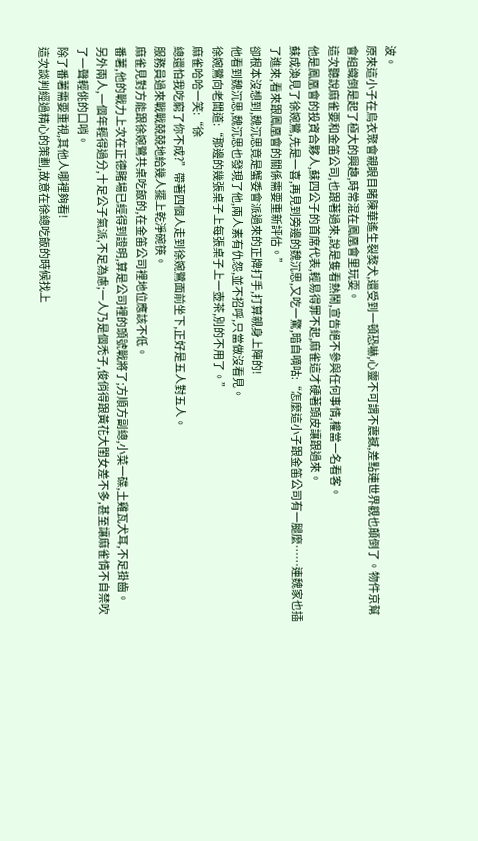波。
原來這小子在烏衣聚會親眼目睹陳華遙生裂獒犬,還受到一頓恐嚇,心靈不可謂不震撼,差點連世界觀也顛倒了。物件京幫會組織倒是起了極大的興趣,時常混在鳳凰會里玩耍。
這次聽說麻雀要和金笛公司,也跟著過來,說是隻看熱鬧,宣告絕不參與任何事情,權當一名看客。
他是鳳凰會的投資合夥人,蘇四公子的首席代表,輕易得罪不起,麻雀這才硬著頭皮讓跟過來。
蘇成渙見了徐婉鷺,先是一喜,再見到旁邊的魏沉思,又吃一驚,暗自嘀咕:“怎麼這小子跟金笛公司有一腿麼……連魏家也插了進來,看來跟鳳凰會的關係需要重新評估。”
卻根本沒想到,魏沉思竟是蟹委會派過來的正牌打手,打算親身上陣的!
他看到魏沉思,魏沉思也發現了他,兩人素有仇怨,並不招呼,只當做沒看見。
徐婉鷺向老闆道:“那邊的幾張桌子上每張桌子上一壺茶,別的不用了。”
麻雀哈哈一笑:“徐
總還怕我吃窮了你不成?”帶著四個人走到徐婉鷺面前坐下,正好是五人對五人。
服務員過來戰戰兢兢地給幾人擺上乾淨碗筷。
麻雀見對方能跟徐婉鷺共桌吃飯的,在金笛公司裡地位應該不低。
番薯,他的戰力上次在正德賭場已經得到證明,算是公司裡的頭號戰將了;方順方副總,小菜一碟,土雞瓦犬耳,不足掛齒。
另外兩人,一個年輕得過分,十足公子氣派,不足為慮;一人乃是個禿子,俊俏得跟黃花大閨女差不多,甚至讓麻雀情不自禁吹了一聲輕佻的口哨。
除了番薯需要重視,其他人哪裡夠看!
這次談判經過精心的策劃,故意在徐總吃飯的時候找上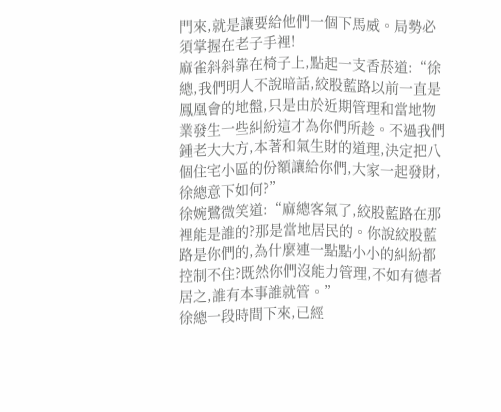門來,就是讓要給他們一個下馬威。局勢必須掌握在老子手裡!
麻雀斜斜靠在椅子上,點起一支香菸道:“徐總,我們明人不說暗話,絞股藍路以前一直是鳳凰會的地盤,只是由於近期管理和當地物業發生一些糾紛這才為你們所趁。不過我們鍾老大大方,本著和氣生財的道理,決定把八個住宅小區的份額讓給你們,大家一起發財,徐總意下如何?”
徐婉鷺微笑道:“麻總客氣了,絞股藍路在那裡能是誰的?那是當地居民的。你說絞股藍路是你們的,為什麼連一點點小小的糾紛都控制不住?既然你們沒能力管理,不如有德者居之,誰有本事誰就管。”
徐總一段時間下來,已經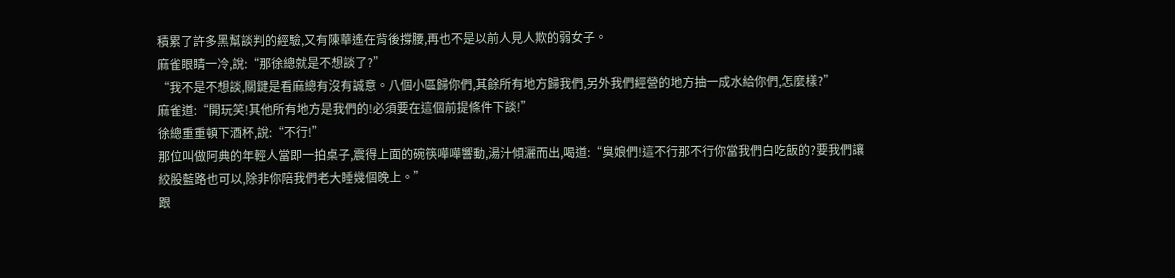積累了許多黑幫談判的經驗,又有陳華遙在背後撐腰,再也不是以前人見人欺的弱女子。
麻雀眼睛一冷,說:“那徐總就是不想談了?”
“我不是不想談,關鍵是看麻總有沒有誠意。八個小區歸你們,其餘所有地方歸我們,另外我們經營的地方抽一成水給你們,怎麼樣?”
麻雀道:“開玩笑!其他所有地方是我們的!必須要在這個前提條件下談!”
徐總重重頓下酒杯,說:“不行!”
那位叫做阿典的年輕人當即一拍桌子,震得上面的碗筷嘩嘩響動,湯汁傾灑而出,喝道:“臭娘們!這不行那不行你當我們白吃飯的?要我們讓絞股藍路也可以,除非你陪我們老大睡幾個晚上。”
跟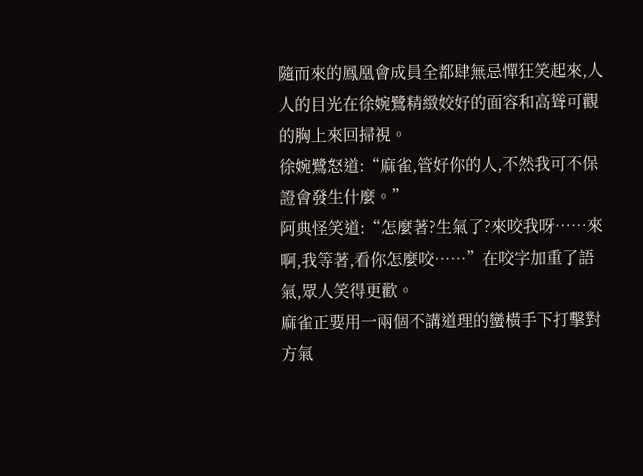隨而來的鳳凰會成員全都肆無忌憚狂笑起來,人人的目光在徐婉鷺精緻姣好的面容和高聳可觀的胸上來回掃視。
徐婉鷺怒道:“麻雀,管好你的人,不然我可不保證會發生什麼。”
阿典怪笑道:“怎麼著?生氣了?來咬我呀……來啊,我等著,看你怎麼咬……”在咬字加重了語氣,眾人笑得更歡。
麻雀正要用一兩個不講道理的蠻橫手下打擊對方氣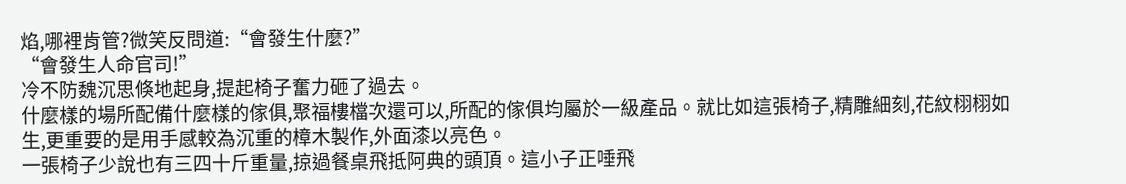焰,哪裡肯管?微笑反問道:“會發生什麼?”
“會發生人命官司!”
冷不防魏沉思倏地起身,提起椅子奮力砸了過去。
什麼樣的場所配備什麼樣的傢俱,聚福樓檔次還可以,所配的傢俱均屬於一級產品。就比如這張椅子,精雕細刻,花紋栩栩如生,更重要的是用手感較為沉重的樟木製作,外面漆以亮色。
一張椅子少說也有三四十斤重量,掠過餐桌飛抵阿典的頭頂。這小子正唾飛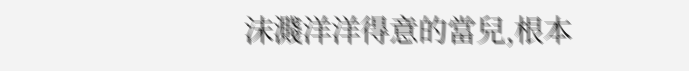沫濺洋洋得意的當兒,根本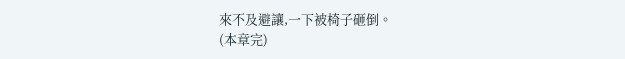來不及避讓,一下被椅子砸倒。
(本章完)